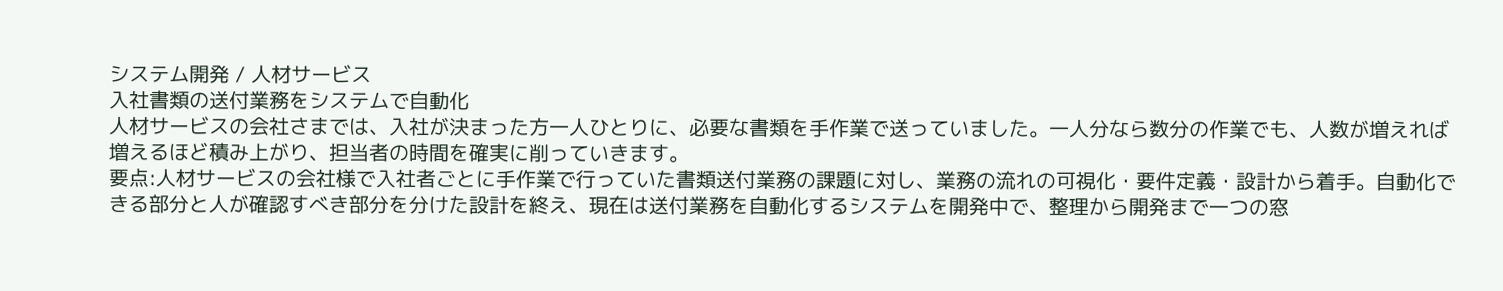システム開発 / 人材サービス
入社書類の送付業務をシステムで自動化
人材サービスの会社さまでは、入社が決まった方一人ひとりに、必要な書類を手作業で送っていました。一人分なら数分の作業でも、人数が増えれば増えるほど積み上がり、担当者の時間を確実に削っていきます。
要点:人材サービスの会社様で入社者ごとに手作業で行っていた書類送付業務の課題に対し、業務の流れの可視化・要件定義・設計から着手。自動化できる部分と人が確認すべき部分を分けた設計を終え、現在は送付業務を自動化するシステムを開発中で、整理から開発まで一つの窓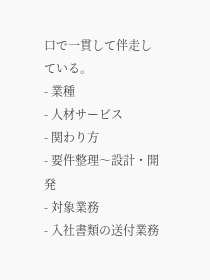口で一貫して伴走している。
- 業種
- 人材サービス
- 関わり方
- 要件整理〜設計・開発
- 対象業務
- 入社書類の送付業務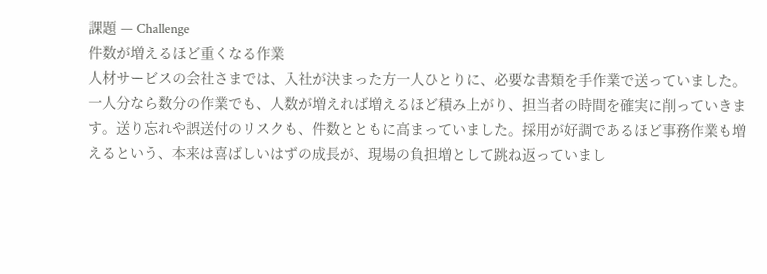課題 — Challenge
件数が増えるほど重くなる作業
人材サービスの会社さまでは、入社が決まった方一人ひとりに、必要な書類を手作業で送っていました。一人分なら数分の作業でも、人数が増えれば増えるほど積み上がり、担当者の時間を確実に削っていきます。送り忘れや誤送付のリスクも、件数とともに高まっていました。採用が好調であるほど事務作業も増えるという、本来は喜ばしいはずの成長が、現場の負担増として跳ね返っていまし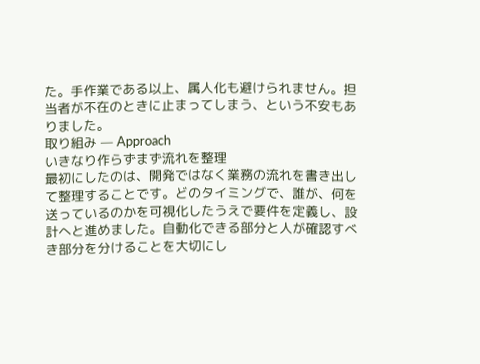た。手作業である以上、属人化も避けられません。担当者が不在のときに止まってしまう、という不安もありました。
取り組み — Approach
いきなり作らずまず流れを整理
最初にしたのは、開発ではなく業務の流れを書き出して整理することです。どのタイミングで、誰が、何を送っているのかを可視化したうえで要件を定義し、設計へと進めました。自動化できる部分と人が確認すべき部分を分けることを大切にし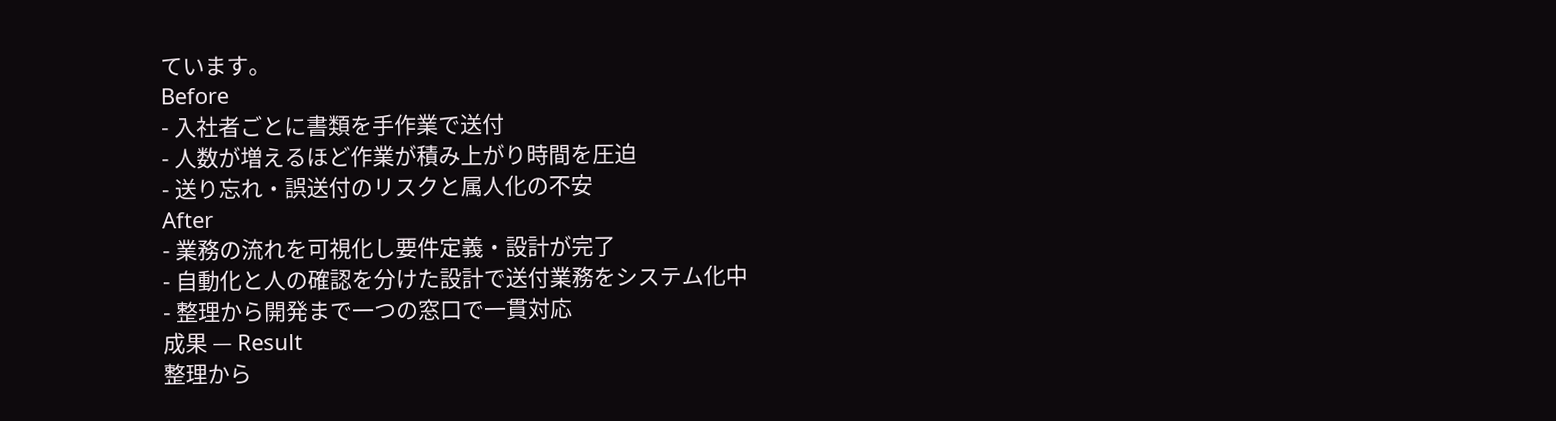ています。
Before
- 入社者ごとに書類を手作業で送付
- 人数が増えるほど作業が積み上がり時間を圧迫
- 送り忘れ・誤送付のリスクと属人化の不安
After
- 業務の流れを可視化し要件定義・設計が完了
- 自動化と人の確認を分けた設計で送付業務をシステム化中
- 整理から開発まで一つの窓口で一貫対応
成果 — Result
整理から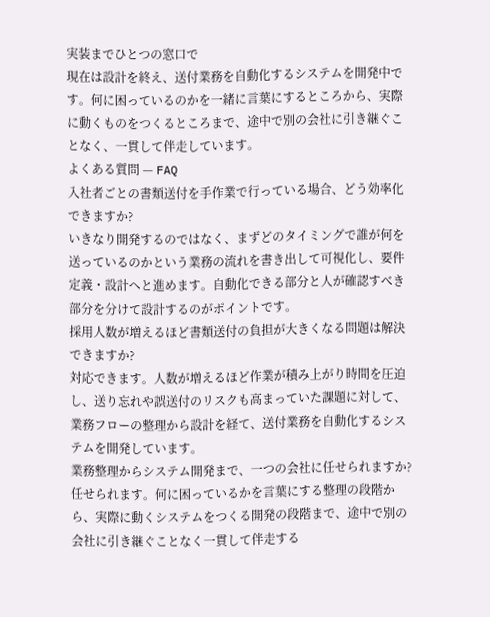実装までひとつの窓口で
現在は設計を終え、送付業務を自動化するシステムを開発中です。何に困っているのかを一緒に言葉にするところから、実際に動くものをつくるところまで、途中で別の会社に引き継ぐことなく、一貫して伴走しています。
よくある質問 — FAQ
入社者ごとの書類送付を手作業で行っている場合、どう効率化できますか?
いきなり開発するのではなく、まずどのタイミングで誰が何を送っているのかという業務の流れを書き出して可視化し、要件定義・設計へと進めます。自動化できる部分と人が確認すべき部分を分けて設計するのがポイントです。
採用人数が増えるほど書類送付の負担が大きくなる問題は解決できますか?
対応できます。人数が増えるほど作業が積み上がり時間を圧迫し、送り忘れや誤送付のリスクも高まっていた課題に対して、業務フローの整理から設計を経て、送付業務を自動化するシステムを開発しています。
業務整理からシステム開発まで、一つの会社に任せられますか?
任せられます。何に困っているかを言葉にする整理の段階から、実際に動くシステムをつくる開発の段階まで、途中で別の会社に引き継ぐことなく一貫して伴走する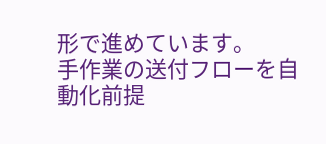形で進めています。
手作業の送付フローを自動化前提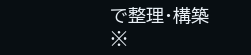で整理・構築
※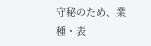守秘のため、業種・表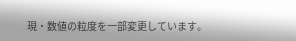現・数値の粒度を一部変更しています。